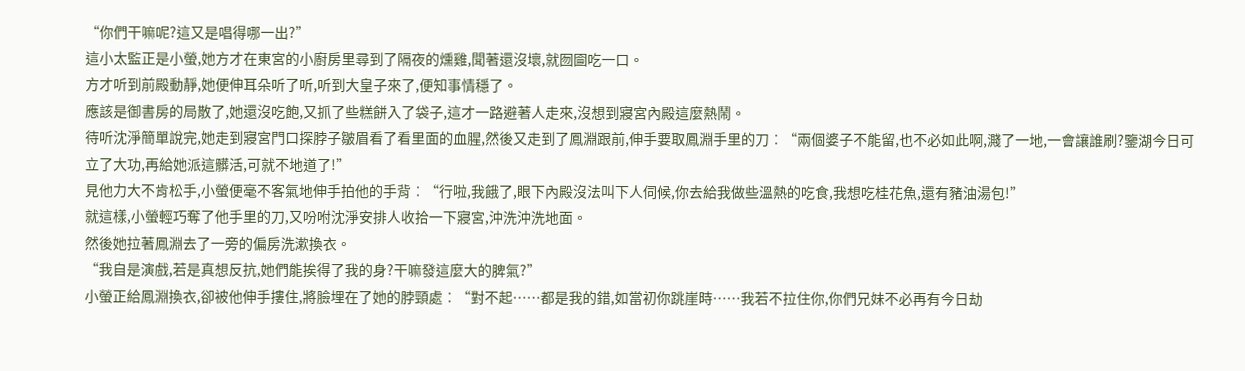“你們干嘛呢?這又是唱得哪一出?”
這小太監正是小螢,她方才在東宮的小廚房里尋到了隔夜的燻雞,聞著還沒壞,就囫圇吃一口。
方才听到前殿動靜,她便伸耳朵听了听,听到大皇子來了,便知事情穩了。
應該是御書房的局散了,她還沒吃飽,又抓了些糕餅入了袋子,這才一路避著人走來,沒想到寢宮內殿這麼熱鬧。
待听沈淨簡單說完,她走到寢宮門口探脖子皺眉看了看里面的血腥,然後又走到了鳳淵跟前,伸手要取鳳淵手里的刀︰“兩個婆子不能留,也不必如此啊,濺了一地,一會讓誰刷?鑒湖今日可立了大功,再給她派這髒活,可就不地道了!”
見他力大不肯松手,小螢便毫不客氣地伸手拍他的手背︰“行啦,我餓了,眼下內殿沒法叫下人伺候,你去給我做些溫熱的吃食,我想吃桂花魚,還有豬油湯包!”
就這樣,小螢輕巧奪了他手里的刀,又吩咐沈淨安排人收拾一下寢宮,沖洗沖洗地面。
然後她拉著鳳淵去了一旁的偏房洗漱換衣。
“我自是演戲,若是真想反抗,她們能挨得了我的身?干嘛發這麼大的脾氣?”
小螢正給鳳淵換衣,卻被他伸手摟住,將臉埋在了她的脖頸處︰“對不起……都是我的錯,如當初你跳崖時……我若不拉住你,你們兄妹不必再有今日劫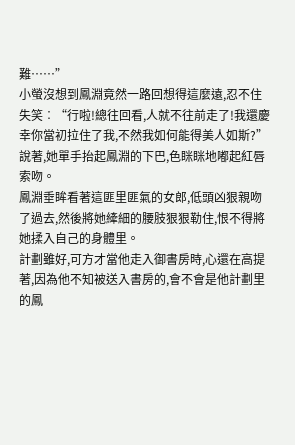難……”
小螢沒想到鳳淵竟然一路回想得這麼遠,忍不住失笑︰“行啦!總往回看,人就不往前走了!我還慶幸你當初拉住了我,不然我如何能得美人如斯?”
說著,她單手抬起鳳淵的下巴,色眯眯地嘟起紅唇索吻。
鳳淵垂眸看著這匪里匪氣的女郎,低頭凶狠親吻了過去,然後將她縴細的腰肢狠狠勒住,恨不得將她揉入自己的身體里。
計劃雖好,可方才當他走入御書房時,心還在高提著,因為他不知被送入書房的,會不會是他計劃里的鳳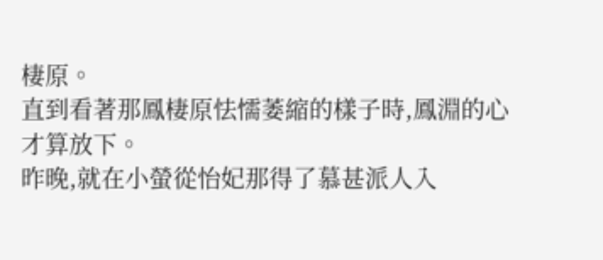棲原。
直到看著那鳳棲原怯懦萎縮的樣子時,鳳淵的心才算放下。
昨晚,就在小螢從怡妃那得了慕甚派人入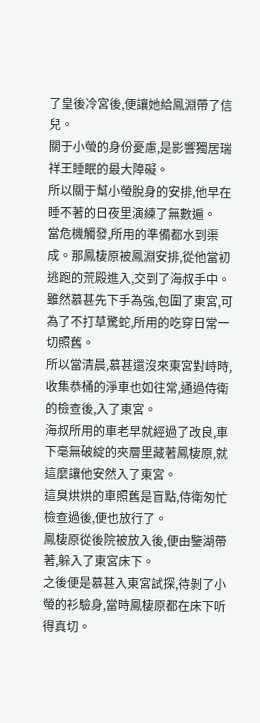了皇後冷宮後,便讓她給鳳淵帶了信兒。
關于小螢的身份憂慮,是影響獨居瑞祥王睡眠的最大障礙。
所以關于幫小螢脫身的安排,他早在睡不著的日夜里演練了無數遍。
當危機觸發,所用的準備都水到渠成。那鳳棲原被鳳淵安排,從他當初逃跑的荒殿進入,交到了海叔手中。
雖然慕甚先下手為強,包圍了東宮,可為了不打草驚蛇,所用的吃穿日常一切照舊。
所以當清晨,慕甚還沒來東宮對峙時,收集恭桶的淨車也如往常,通過侍衛的檢查後,入了東宮。
海叔所用的車老早就經過了改良,車下毫無破綻的夾層里藏著鳳棲原,就這麼讓他安然入了東宮。
這臭烘烘的車照舊是盲點,侍衛匆忙檢查過後,便也放行了。
鳳棲原從後院被放入後,便由鑒湖帶著,躲入了東宮床下。
之後便是慕甚入東宮試探,待剝了小螢的衫驗身,當時鳳棲原都在床下听得真切。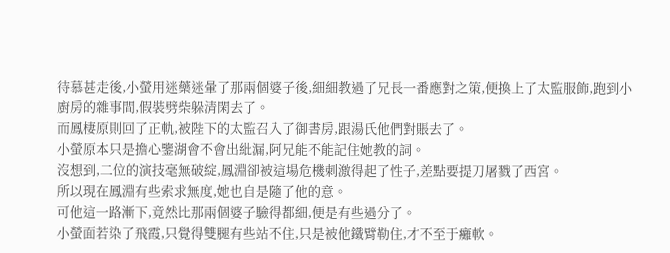待慕甚走後,小螢用迷藥迷暈了那兩個婆子後,細細教過了兄長一番應對之策,便換上了太監服飾,跑到小廚房的雜事間,假裝劈柴躲清閑去了。
而鳳棲原則回了正軌,被陛下的太監召入了御書房,跟湯氏他們對賬去了。
小螢原本只是擔心鑒湖會不會出紕漏,阿兄能不能記住她教的詞。
沒想到,二位的演技毫無破綻,鳳淵卻被這場危機刺激得起了性子,差點要提刀屠戮了西宮。
所以現在鳳淵有些索求無度,她也自是隨了他的意。
可他這一路漸下,竟然比那兩個婆子驗得都細,便是有些過分了。
小螢面若染了飛霞,只覺得雙腿有些站不住,只是被他鐵臂勒住,才不至于癱軟。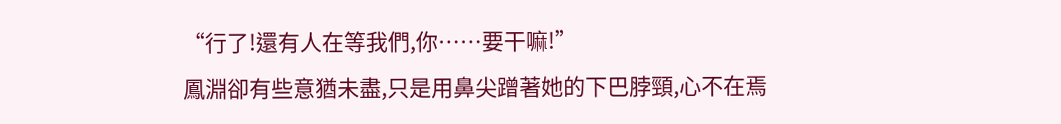“行了!還有人在等我們,你……要干嘛!”
鳳淵卻有些意猶未盡,只是用鼻尖蹭著她的下巴脖頸,心不在焉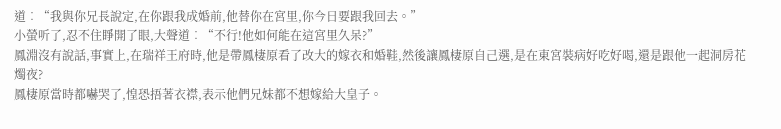道︰“我與你兄長說定,在你跟我成婚前,他替你在宮里,你今日要跟我回去。”
小螢听了,忍不住睜開了眼,大聲道︰“不行!他如何能在這宮里久呆?”
鳳淵沒有說話,事實上,在瑞祥王府時,他是帶鳳棲原看了改大的嫁衣和婚鞋,然後讓鳳棲原自己選,是在東宮裝病好吃好喝,還是跟他一起洞房花燭夜?
鳳棲原當時都嚇哭了,惶恐捂著衣襟,表示他們兄妹都不想嫁給大皇子。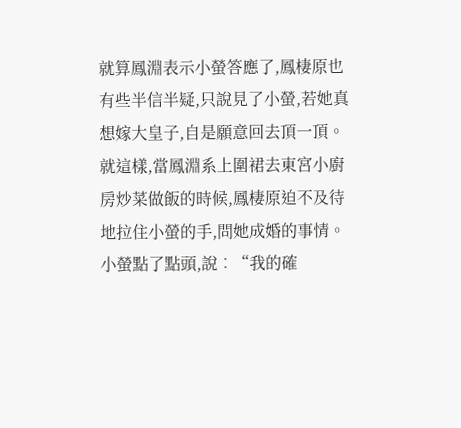就算鳳淵表示小螢答應了,鳳棲原也有些半信半疑,只說見了小螢,若她真想嫁大皇子,自是願意回去頂一頂。
就這樣,當鳳淵系上圍裙去東宮小廚房炒菜做飯的時候,鳳棲原迫不及待地拉住小螢的手,問她成婚的事情。
小螢點了點頭,說︰“我的確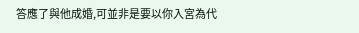答應了與他成婚,可並非是要以你入宮為代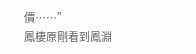價……”
鳳棲原剛看到鳳淵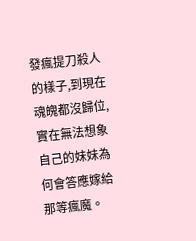發瘋提刀殺人的樣子,到現在魂魄都沒歸位,實在無法想象自己的妹妹為何會答應嫁給那等瘋魔。